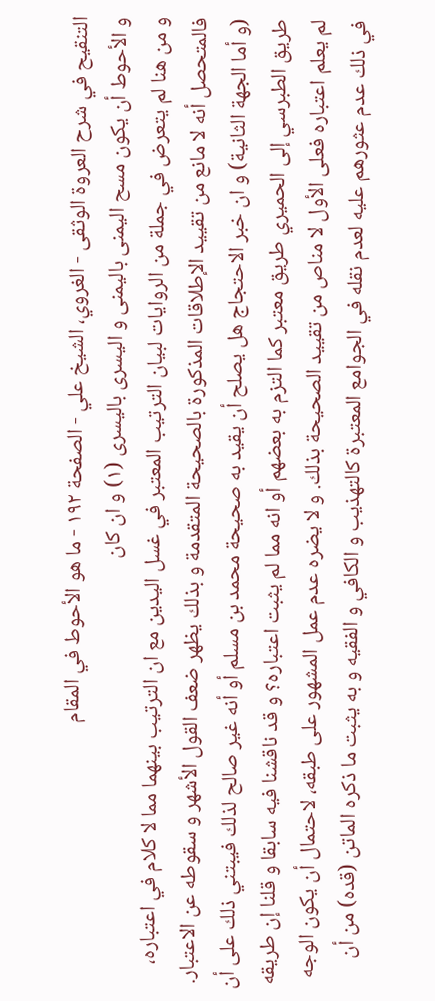التنقيح في شرح العروة الوثقى - الغروي، الشيخ علي - الصفحة ١٩٢ - ما هو الأحوط في المقام
و الأحوط أن يكون مسح اليمنى باليمنى و اليسرى باليسرى (١) و ان كان
و من هنا لم يتعرض في جملة من الروايات لبيان الترتيب المعتبر في غسل اليدين مع ان الترتيب بينهما مما لا كلام في اعتباره، فالمتحصل أنه لا مانع من تقييد الإطلاقات المذكورة بالصحيحة المتقدمة و بذلك يظهر ضعف القول الأشهر و سقوطه عن الاعتبار.
(و أما الجهة الثانية) و ان خبر الاحتجاج هل يصلح أن يقيد به صحيحة محمد بن مسلم أو أنه غير صالح لذلك فيبتني ذلك على أن طريق الطبرسي إلى الحميري طريق معتبر كما التزم به بعضهم أو انه مما لم يثبت اعتباره؟ و قد ناقشنا فيه سابقا و قلنا إن طريقه لم يعلم اعتباره فعلى الأول لا مناص من تقييد الصحيحة بذلك. و لا يضره عدم عمل المشهور على طبقه، لاحتمال أن يكون الوجه في ذلك عدم عثورهم عليه لعدم نقله في الجوامع المعتبرة كالتهذيب و الكافي و الفقيه و به يثبت ما ذكره الماتن (قده) من أن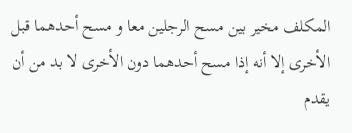المكلف مخير بين مسح الرجلين معا و مسح أحدهما قبل الأخرى إلا أنه إذا مسح أحدهما دون الأخرى لا بد من أن يقدم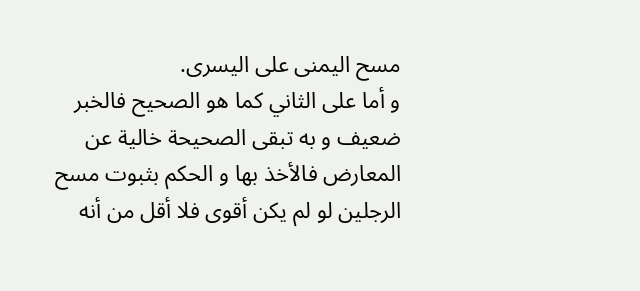مسح اليمنى على اليسرى.
و أما على الثاني كما هو الصحيح فالخبر ضعيف و به تبقى الصحيحة خالية عن المعارض فالأخذ بها و الحكم بثبوت مسح الرجلين لو لم يكن أقوى فلا أقل من أنه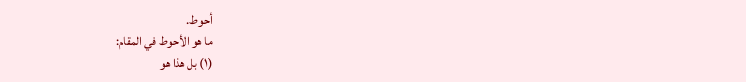أحوط.
ما هو الأحوط في المقام:
(١) بل هذا هو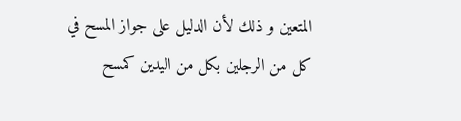المتعين و ذلك لأن الدليل على جواز المسح في كل من الرجلين بكل من اليدين كمسح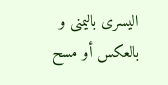اليسرى باليمنى و بالعكس أو مسح